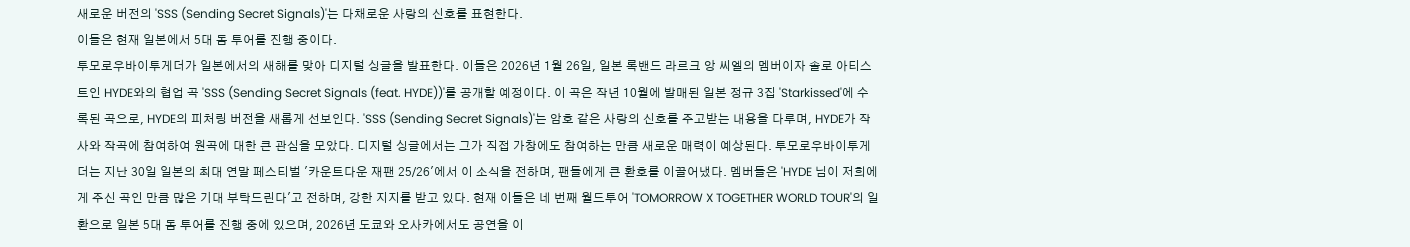새로운 버전의 'SSS (Sending Secret Signals)'는 다채로운 사랑의 신호를 표현한다.
이들은 현재 일본에서 5대 돔 투어를 진행 중이다.
투모로우바이투게더가 일본에서의 새해를 맞아 디지털 싱글을 발표한다. 이들은 2026년 1월 26일, 일본 록밴드 라르크 앙 씨엘의 멤버이자 솔로 아티스트인 HYDE와의 협업 곡 'SSS (Sending Secret Signals (feat. HYDE))'를 공개할 예정이다. 이 곡은 작년 10월에 발매된 일본 정규 3집 'Starkissed'에 수록된 곡으로, HYDE의 피처링 버전을 새롭게 선보인다. 'SSS (Sending Secret Signals)'는 암호 같은 사랑의 신호를 주고받는 내용을 다루며, HYDE가 작사와 작곡에 참여하여 원곡에 대한 큰 관심을 모았다. 디지털 싱글에서는 그가 직접 가창에도 참여하는 만큼 새로운 매력이 예상된다. 투모로우바이투게더는 지난 30일 일본의 최대 연말 페스티벌 '카운트다운 재팬 25/26'에서 이 소식을 전하며, 팬들에게 큰 환호를 이끌어냈다. 멤버들은 'HYDE 님이 저희에게 주신 곡인 만큼 많은 기대 부탁드린다'고 전하며, 강한 지지를 받고 있다. 현재 이들은 네 번째 월드투어 'TOMORROW X TOGETHER WORLD TOUR'의 일환으로 일본 5대 돔 투어를 진행 중에 있으며, 2026년 도쿄와 오사카에서도 공연을 이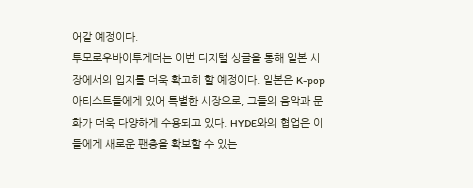어갈 예정이다.
투모로우바이투게더는 이번 디지털 싱글을 통해 일본 시장에서의 입지를 더욱 확고히 할 예정이다. 일본은 K-pop 아티스트들에게 있어 특별한 시장으로, 그들의 음악과 문화가 더욱 다양하게 수용되고 있다. HYDE와의 협업은 이들에게 새로운 팬층을 확보할 수 있는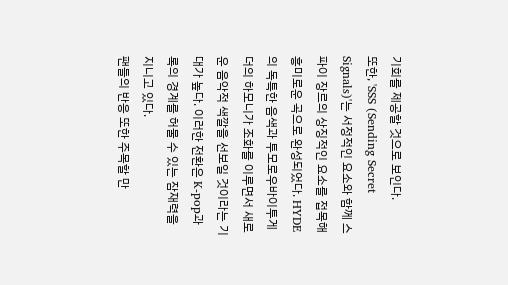기회를 제공할 것으로 보인다.
또한, 'SSS (Sending Secret Signals)'는 서정적인 요소와 함께 스파이 장르의 상징적인 요소를 접목해 흥미로운 곡으로 완성되었다. HYDE의 독특한 음색과 투모로우바이투게더의 하모니가 조화를 이루면서 새로운 음악적 색깔을 선보일 것이라는 기대가 높다. 이러한 전환은 K-pop과 록의 경계를 허물 수 있는 잠재력을 지니고 있다.
팬들의 반응 또한 주목할 만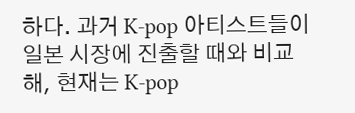하다. 과거 K-pop 아티스트들이 일본 시장에 진출할 때와 비교해, 현재는 K-pop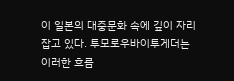이 일본의 대중문화 속에 깊이 자리잡고 있다. 투모로우바이투게더는 이러한 흐름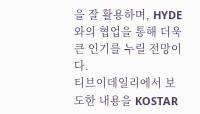을 잘 활용하며, HYDE와의 협업을 통해 더욱 큰 인기를 누릴 전망이다.
티브이데일리에서 보도한 내용을 KOSTAR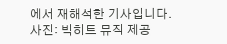에서 재해석한 기사입니다.
사진: 빅히트 뮤직 제공